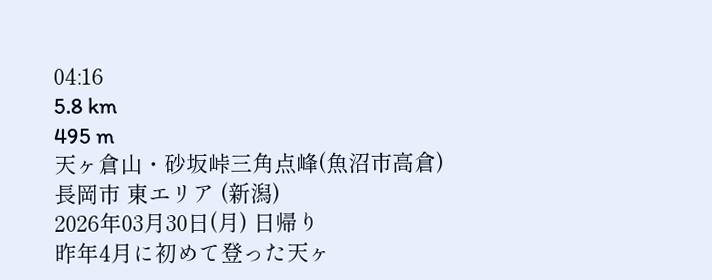04:16
5.8 km
495 m
天ヶ倉山・砂坂峠三角点峰(魚沼市高倉)
長岡市 東エリア (新潟)
2026年03月30日(月) 日帰り
昨年4月に初めて登った天ヶ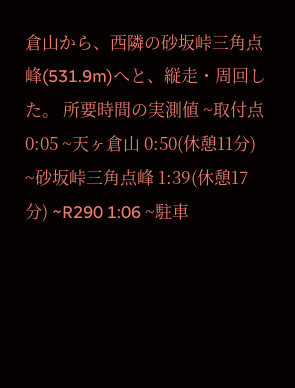倉山から、西隣の砂坂峠三角点峰(531.9m)へと、縦走・周回した。 所要時間の実測値 ~取付点 0:05 ~天ヶ倉山 0:50(休憩11分) ~砂坂峠三角点峰 1:39(休憩17分) ~R290 1:06 ~駐車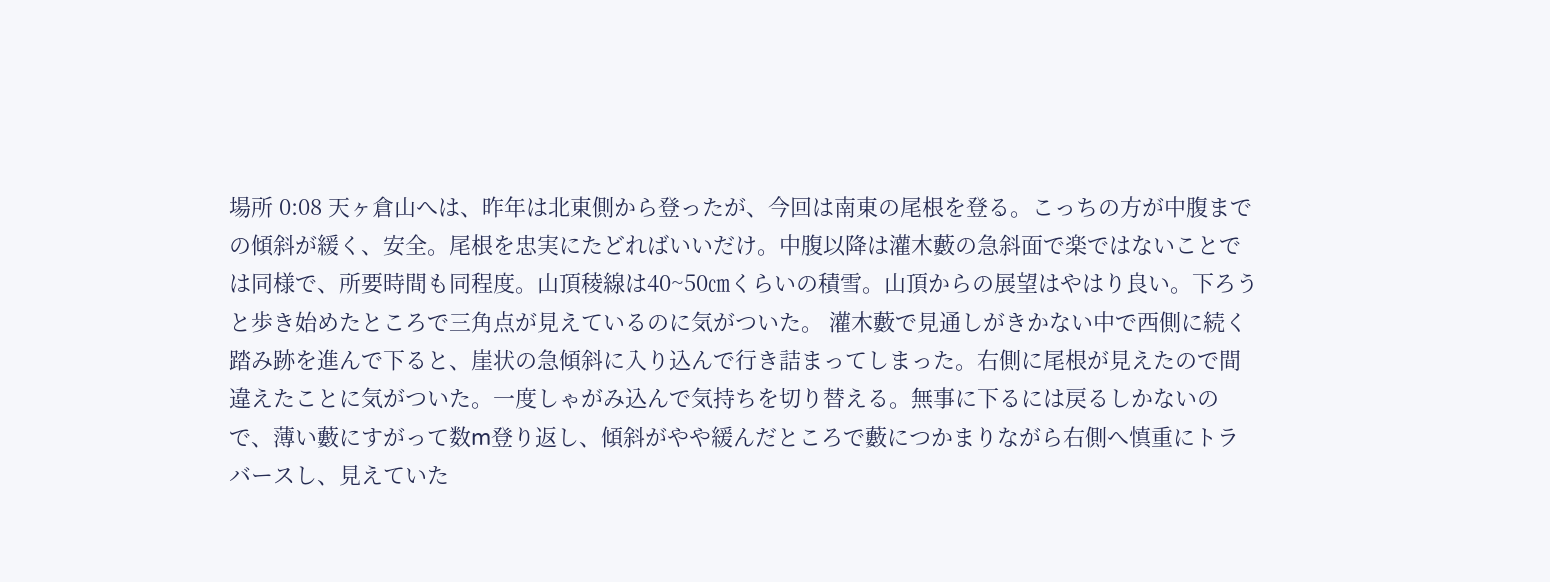場所 0:08 天ヶ倉山へは、昨年は北東側から登ったが、今回は南東の尾根を登る。こっちの方が中腹までの傾斜が緩く、安全。尾根を忠実にたどればいいだけ。中腹以降は灌木藪の急斜面で楽ではないことでは同様で、所要時間も同程度。山頂稜線は40~50㎝くらいの積雪。山頂からの展望はやはり良い。下ろうと歩き始めたところで三角点が見えているのに気がついた。 灌木藪で見通しがきかない中で西側に続く踏み跡を進んで下ると、崖状の急傾斜に入り込んで行き詰まってしまった。右側に尾根が見えたので間違えたことに気がついた。一度しゃがみ込んで気持ちを切り替える。無事に下るには戻るしかないので、薄い藪にすがって数m登り返し、傾斜がやや緩んだところで藪につかまりながら右側へ慎重にトラバースし、見えていた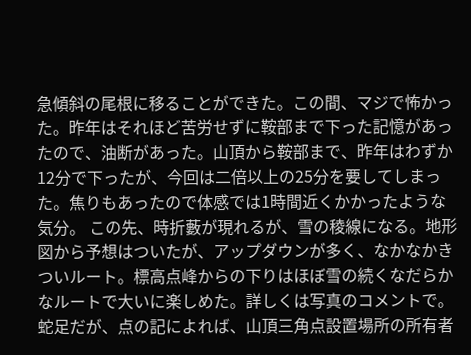急傾斜の尾根に移ることができた。この間、マジで怖かった。昨年はそれほど苦労せずに鞍部まで下った記憶があったので、油断があった。山頂から鞍部まで、昨年はわずか12分で下ったが、今回は二倍以上の25分を要してしまった。焦りもあったので体感では1時間近くかかったような気分。 この先、時折藪が現れるが、雪の稜線になる。地形図から予想はついたが、アップダウンが多く、なかなかきついルート。標高点峰からの下りはほぼ雪の続くなだらかなルートで大いに楽しめた。詳しくは写真のコメントで。 蛇足だが、点の記によれば、山頂三角点設置場所の所有者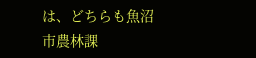は、どちらも魚沼市農林課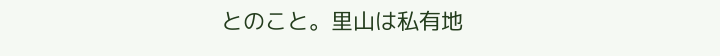とのこと。里山は私有地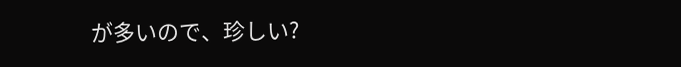が多いので、珍しい?